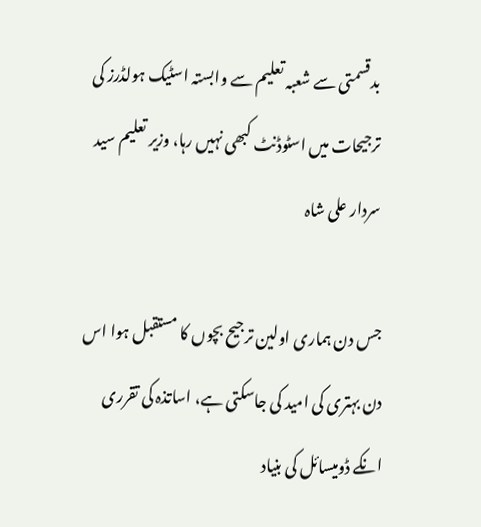بدقسمتی سے شعبہ تعلیم سے وابستہ اسٹیک ہولڈرز کی ترجیحات میں اسٹوڈنٹ کبھی نہیں رہا، وزیر تعلیم سید سردار علی شاہ

جس دن ہماری اولین ترجیح بچوں کا مستقبل ہوا اس دن بہتری کی امید کی جاسکتی ہے، اساتذہ کی تقرری انکے ڈومیسائل کی بنیاد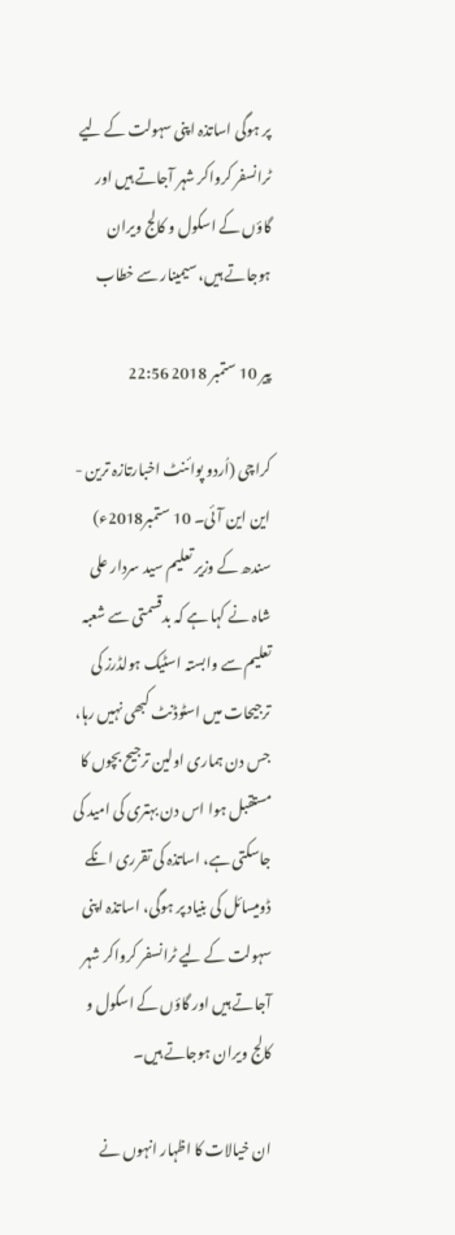پر ہوگی اساتذہ اپنی سہولت کے لیے ٹرانسفر کرواکر شہر آجاتے ہیں اور گاؤں کے اسکول و کالج ویران ہوجاتے ہیں، سیمینار سے خطاب

پیر 10 ستمبر 2018 22:56

کراچی (اُردو پوائنٹ اخبارتازہ ترین - این این آئی۔ 10 ستمبر2018ء) سندھ کے وزیر تعلیم سید سردار علی شاہ نے کہا ہے کہ بدقسمتی سے شعبہ تعلیم سے وابستہ اسٹیک ہولڈرز کی ترجیحات میں اسٹوڈنٹ کبھی نہیں رہا، جس دن ہماری اولین ترجیح بچوں کا مستقبل ہوا اس دن بہتری کی امید کی جاسکتی ہے، اساتذہ کی تقرری انکے ڈومیسائل کی بنیاد پر ہوگی، اساتذہ اپنی سہولت کے لیے ٹرانسفر کرواکر شہر آجاتے ہیں اور گاؤں کے اسکول و کالج ویران ہوجاتے ہیں۔

ان خیالات کا اظہار انہوں نے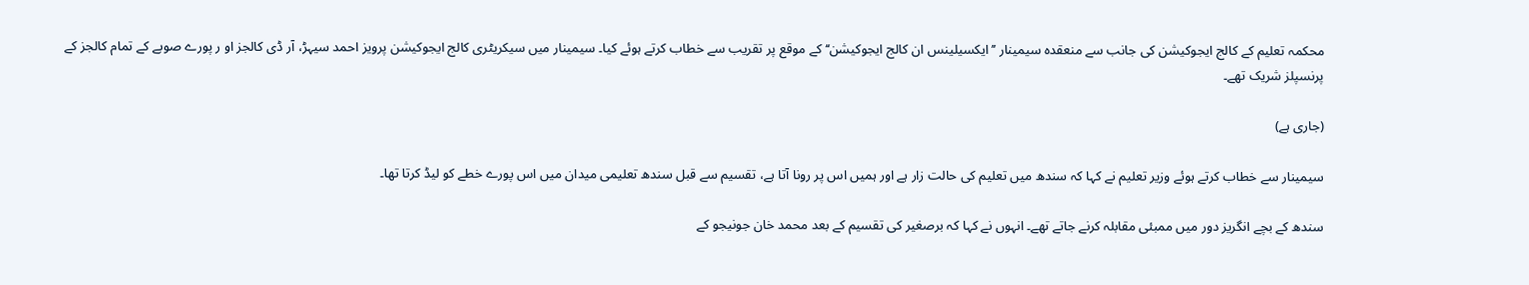محکمہ تعلیم کے کالج ایجوکیشن کی جانب سے منعقدہ سیمینار ’’ایکسیلینس ان کالج ایجوکیشن‘‘ کے موقع پر تقریب سے خطاب کرتے ہوئے کیا۔ سیمینار میں سیکریٹری کالج ایجوکیشن پرویز احمد سیہڑ، آر ڈی کالجز او ر پورے صوبے کے تمام کالجز کے پرنسپلز شریک تھے۔

(جاری ہے)

سیمینار سے خطاب کرتے ہوئے وزیر تعلیم نے کہا کہ سندھ میں تعلیم کی حالت زار ہے اور ہمیں اس پر رونا آتا ہے، تقسیم سے قبل سندھ تعلیمی میدان میں اس پورے خطے کو لیڈ کرتا تھا۔

سندھ کے بچے انگریز دور میں ممبئی مقابلہ کرنے جاتے تھے۔ انہوں نے کہا کہ برصغیر کی تقسیم کے بعد محمد خان جونیجو کے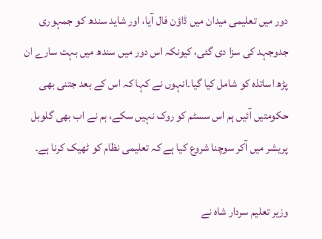دور میں تعلیمی میدان میں ڈاؤن فال آیا، اور شاید سندھ کو جمہوری جدوجہد کی سزا دی گئی، کیونکہ اس دور میں سندھ میں بہت سارے ان پڑھ اساتذہ کو شامل کیا گیا۔انہوں نے کہا کہ اس کے بعد جتنی بھی حکومتیں آئیں ہم اس سسٹم کو روک نہیں سکے، ہم نے اب بھی گلوبل پریشر میں آکر سوچنا شروع کیا ہے کہ تعلیمی نظام کو ٹھیک کرنا ہے۔

وزیر تعلیم سردار شاہ نے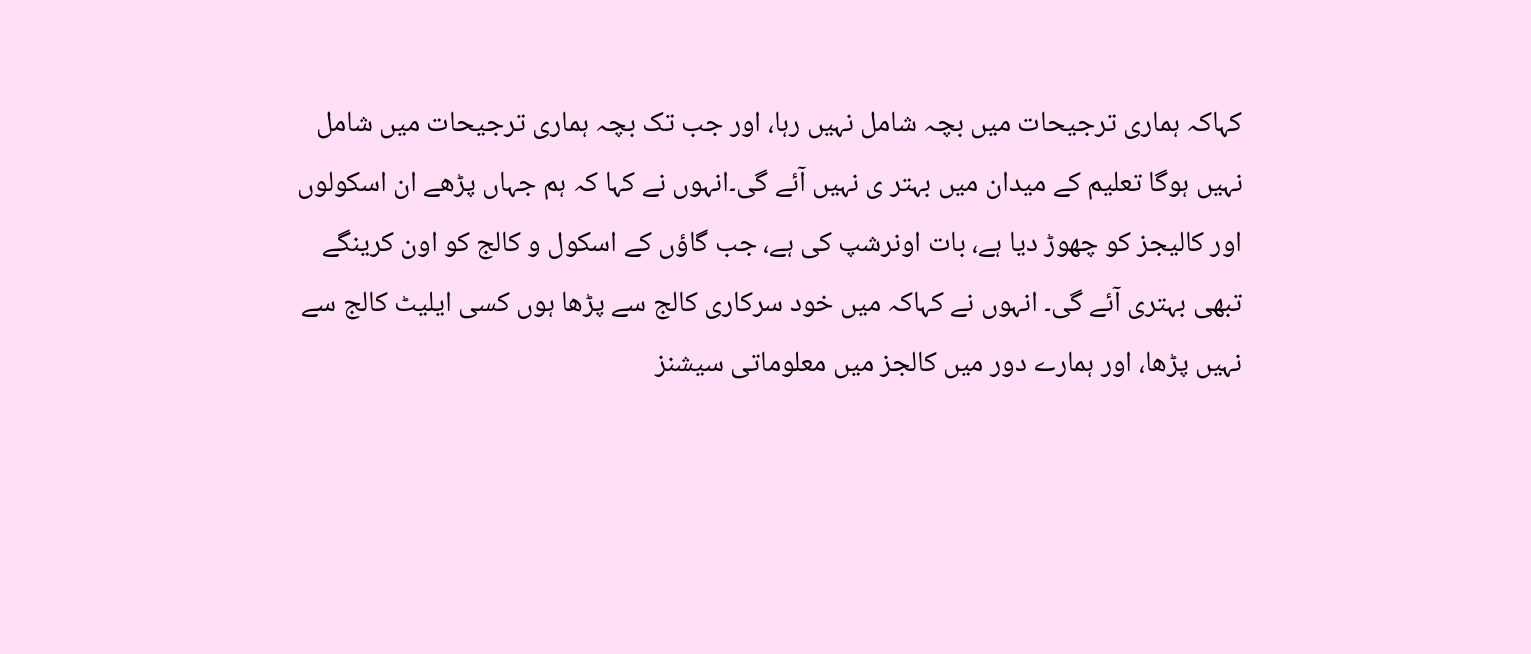کہاکہ ہماری ترجیحات میں بچہ شامل نہیں رہا، اور جب تک بچہ ہماری ترجیحات میں شامل نہیں ہوگا تعلیم کے میدان میں بہتر ی نہیں آئے گی۔انہوں نے کہا کہ ہم جہاں پڑھے ان اسکولوں اور کالیجز کو چھوڑ دیا ہے، بات اونرشپ کی ہے، جب گاؤں کے اسکول و کالج کو اون کرینگے تبھی بہتری آئے گی۔ انہوں نے کہاکہ میں خود سرکاری کالج سے پڑھا ہوں کسی ایلیٹ کالج سے نہیں پڑھا، اور ہمارے دور میں کالجز میں معلوماتی سیشنز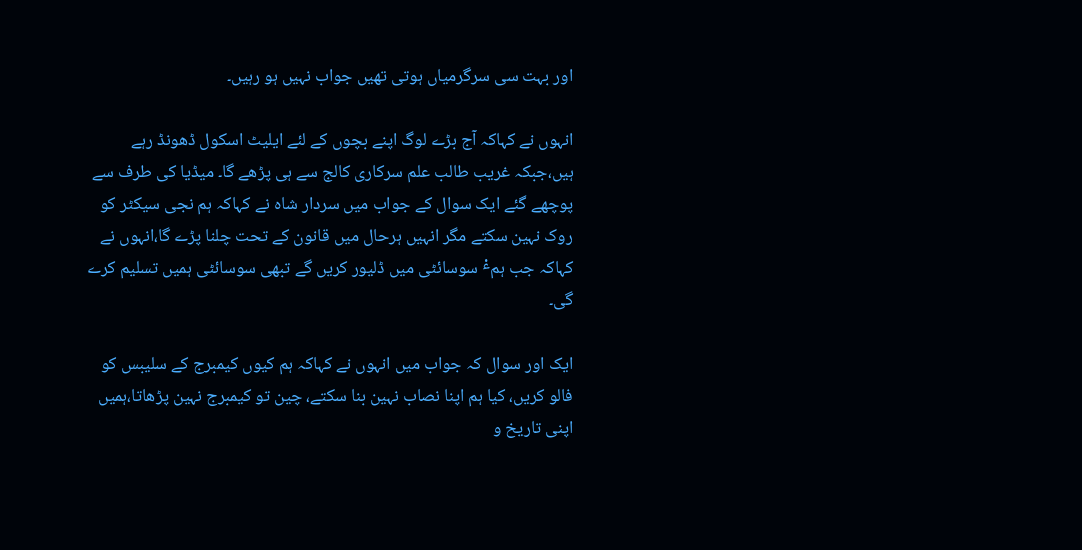اور بہت سی سرگرمیاں ہوتی تھیں جواب نہیں ہو رہیں۔

انہوں نے کہاکہ آج بڑے لوگ اپنے بچوں کے لئے ایلیٹ اسکول ڈھونڈ رہے ہیں،جبکہ غریب طالب علم سرکاری کالج سے ہی پڑھے گا۔ میڈیا کی طرف سے پوچھے گئے ایک سوال کے جواب میں سردار شاہ نے کہاکہ ہم نجی سیکٹر کو روک نہین سکتے مگر انہیں ہرحال میں قانون کے تحت چلنا پڑے گا،انہوں نے کہاکہ جب ہمٴْ سوسائٹی میں ڈلیور کریں گے تبھی سوسائٹی ہمیں تسلیم کرے گی۔

ایک اور سوال کہ جواب میں انہوں نے کہاکہ ہم کیوں کیمبرج کے سلیبس کو فالو کریں، کیا ہم اپنا نصاب نہین بنا سکتے، چین تو کیمبرج نہین پڑھاتا،ہمیں اپنی تاریخ و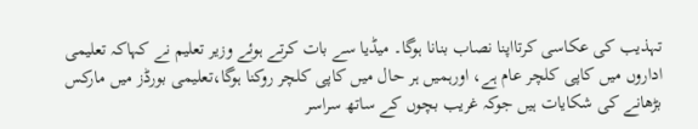تہذیب کی عکاسی کرتااپنا نصاب بنانا ہوگا۔ میڈیا سے بات کرتے ہوئے وزیر تعلیم نے کہاکہ تعلیمی اداروں میں کاپی کلچر عام ہے، اورہمیں ہر حال میں کاپی کلچر روکنا ہوگا،تعلیمی بورڈز میں مارکس بڑھانے کی شکایات ہیں جوکہ غریب بچوں کے ساتھ سراسر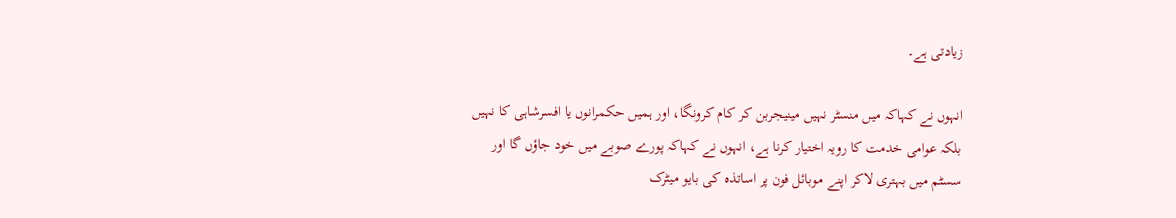زیادتی ہے۔

انہوں نے کہاکہ میں منسٹر نہیں مینیجربن کر کام کرونگا، اور ہمیں حکمرانوں یا افسرشاہی کا نہیں بلکہ عوامی خدمت کا رویہ اختیار کرنا ہے، انہوں نے کہاکہ پورے صوبے میں خود جاؤں گا اور سسٹم میں بہتری لاکر اپنے موبائل فون پر اساتذہ کی بایو میٹرک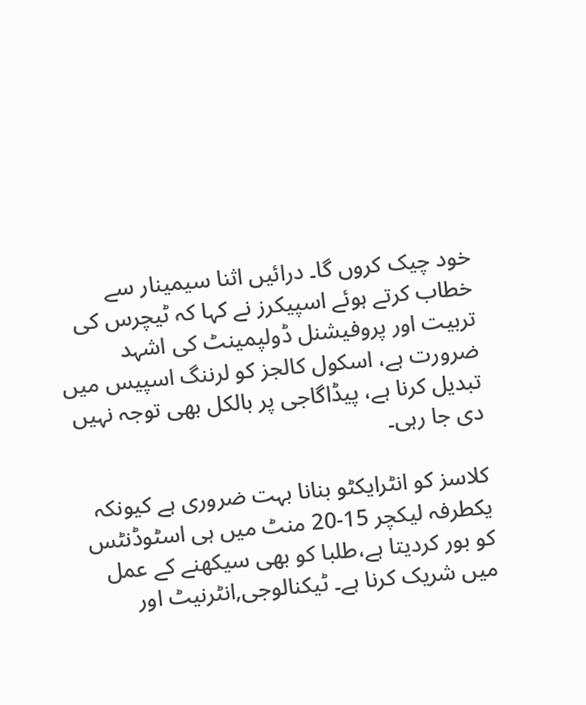خود چیک کروں گا۔ درائیں اثنا سیمینار سے خطاب کرتے ہوئے اسپیکرز نے کہا کہ ٹیچرس کی تربیت اور پروفیشنل ڈولپمینٹ کی اشہد ضرورت ہے، اسکول کالجز کو لرننگ اسپیس میں تبدیل کرنا ہے، پیڈاگاجی پر بالکل بھی توجہ نہیں دی جا رہی۔

کلاسز کو انٹرایکٹو بنانا بہت ضروری ہے کیونکہ یکطرفہ لیکچر 15-20 منٹ میں ہی اسٹوڈنٹس کو بور کردیتا ہے،طلبا کو بھی سیکھنے کے عمل میں شریک کرنا ہے۔ ٹیکنالوجی,انٹرنیٹ اور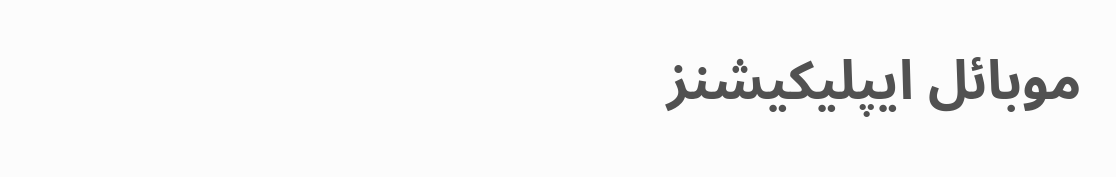موبائل ایپلیکیشنز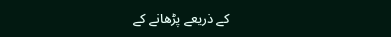کے ذریعے پڑھانے کے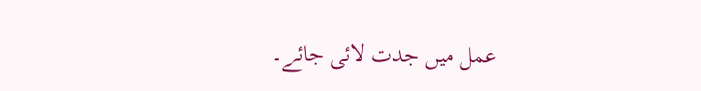عمل میں جدت لائی جائے۔